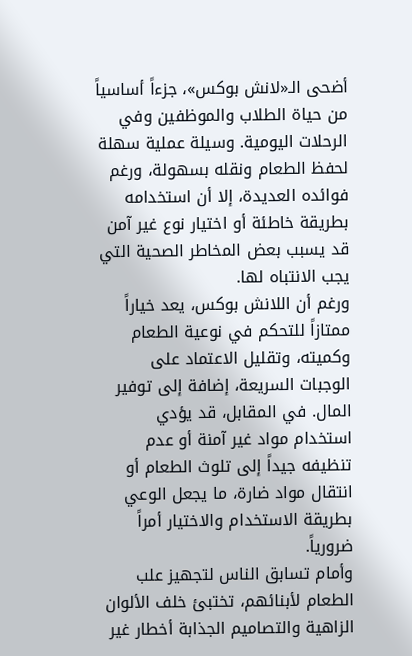أضحى الـ«لانش بوكس»، جزءاً أساسياً من حياة الطلاب والموظفين وفي الرحلات اليومية. وسيلة عملية سهلة لحفظ الطعام ونقله بسهولة، ورغم فوائده العديدة، إلا أن استخدامه بطريقة خاطئة أو اختيار نوع غير آمن قد يسبب بعض المخاطر الصحية التي يجب الانتباه لها.
ورغم أن اللانش بوكس، يعد خياراً ممتازاً للتحكم في نوعية الطعام وكميته، وتقليل الاعتماد على الوجبات السريعة، إضافة إلى توفير المال. في المقابل، قد يؤدي استخدام مواد غير آمنة أو عدم تنظيفه جيداً إلى تلوث الطعام أو انتقال مواد ضارة، ما يجعل الوعي بطريقة الاستخدام والاختيار أمراً ضرورياً.
وأمام تسابق الناس لتجهيز علب الطعام لأبنائهم، تختبئ خلف الألوان الزاهية والتصاميم الجذابة أخطار غير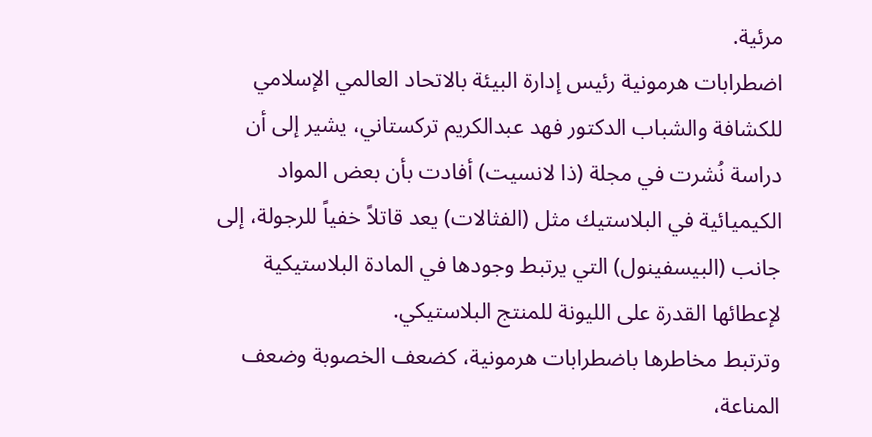مرئية.
اضطرابات هرمونية رئيس إدارة البيئة بالاتحاد العالمي الإسلامي للكشافة والشباب الدكتور فهد عبدالكريم تركستاني، يشير إلى أن دراسة نُشرت في مجلة (ذا لانسيت) أفادت بأن بعض المواد الكيميائية في البلاستيك مثل (الفثالات) يعد قاتلاً خفياً للرجولة، إلى جانب (البيسفينول) التي يرتبط وجودها في المادة البلاستيكية لإعطائها القدرة على الليونة للمنتج البلاستيكي.
وترتبط مخاطرها باضطرابات هرمونية، كضعف الخصوبة وضعف المناعة،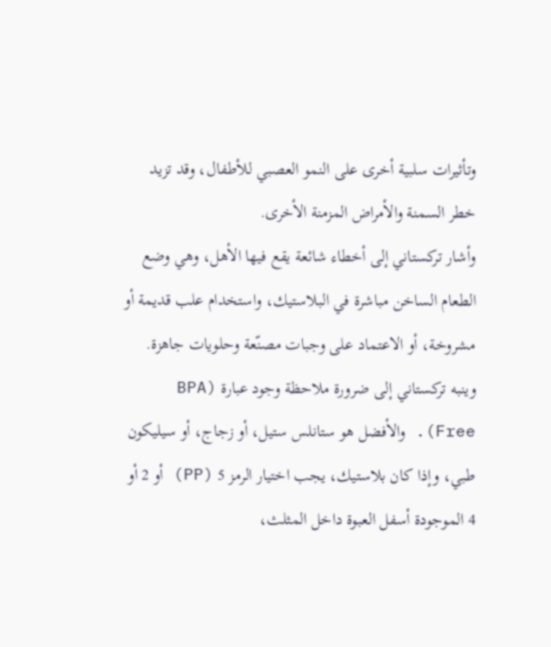وتأثيرات سلبية أخرى على النمو العصبي للأطفال، وقد تزيد خطر السمنة والأمراض المزمنة الأخرى.
وأشار تركستاني إلى أخطاء شائعة يقع فيها الأهل، وهي وضع الطعام الساخن مباشرة في البلاستيك، واستخدام علب قديمة أو مشروخة، أو الاعتماد على وجبات مصنّعة وحلويات جاهزة.
وينبه تركستاني إلى ضرورة ملاحظة وجود عبارة (BPA Free). والأفضل هو ستانلس ستيل، أو زجاج، أو سيليكون طبي، وإذا كان بلاستيك، يجب اختيار الرمز 5 (PP) أو 2 أو 4 الموجودة أسفل العبوة داخل المثلث،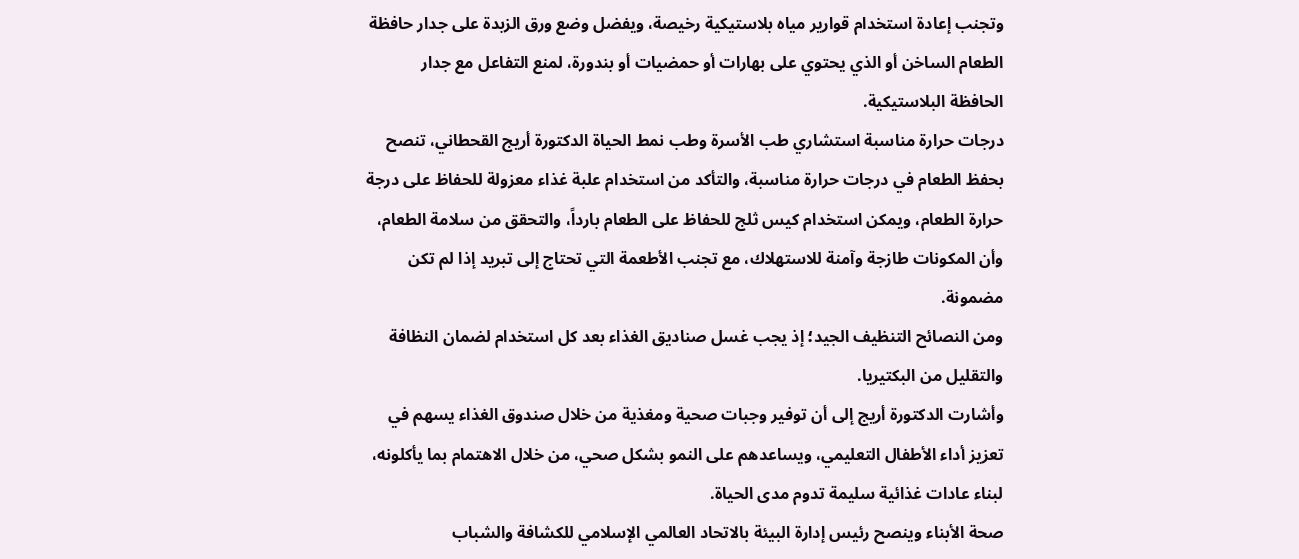وتجنب إعادة استخدام قوارير مياه بلاستيكية رخيصة، ويفضل وضع ورق الزبدة على جدار حافظة الطعام الساخن أو الذي يحتوي على بهارات أو حمضيات أو بندورة، لمنع التفاعل مع جدار الحافظة البلاستيكية.
درجات حرارة مناسبة استشاري طب الأسرة وطب نمط الحياة الدكتورة أريج القحطاني، تنصح بحفظ الطعام في درجات حرارة مناسبة، والتأكد من استخدام علبة غذاء معزولة للحفاظ على درجة حرارة الطعام، ويمكن استخدام كيس ثلج للحفاظ على الطعام بارداً، والتحقق من سلامة الطعام، وأن المكونات طازجة وآمنة للاستهلاك، مع تجنب الأطعمة التي تحتاج إلى تبريد إذا لم تكن مضمونة.
ومن النصائح التنظيف الجيد؛ إذ يجب غسل صناديق الغذاء بعد كل استخدام لضمان النظافة والتقليل من البكتيريا.
وأشارت الدكتورة أريج إلى أن توفير وجبات صحية ومغذية من خلال صندوق الغذاء يسهم في تعزيز أداء الأطفال التعليمي، ويساعدهم على النمو بشكل صحي، من خلال الاهتمام بما يأكلونه، لبناء عادات غذائية سليمة تدوم مدى الحياة.
صحة الأبناء وينصح رئيس إدارة البيئة بالاتحاد العالمي الإسلامي للكشافة والشباب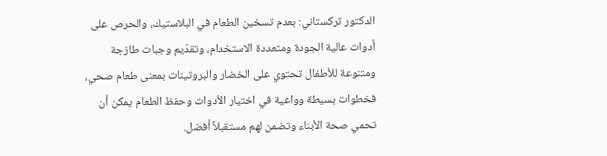الدكتور تركستاني: بعدم تسخين الطعام في البلاستيك، والحرص على أدوات عالية الجودة ومتعددة الاستخدام، وتقدّيم وجبات طازجة ومتنوعة للأطفال تحتوي على الخضار والبروتينات بمعنى طعام صحي، فخطوات بسيطة وواعية في اختيار الأدوات وحفظ الطعام يمكن أن تحمي صحة الأبناء وتضمن لهم مستقبلاً أفضل.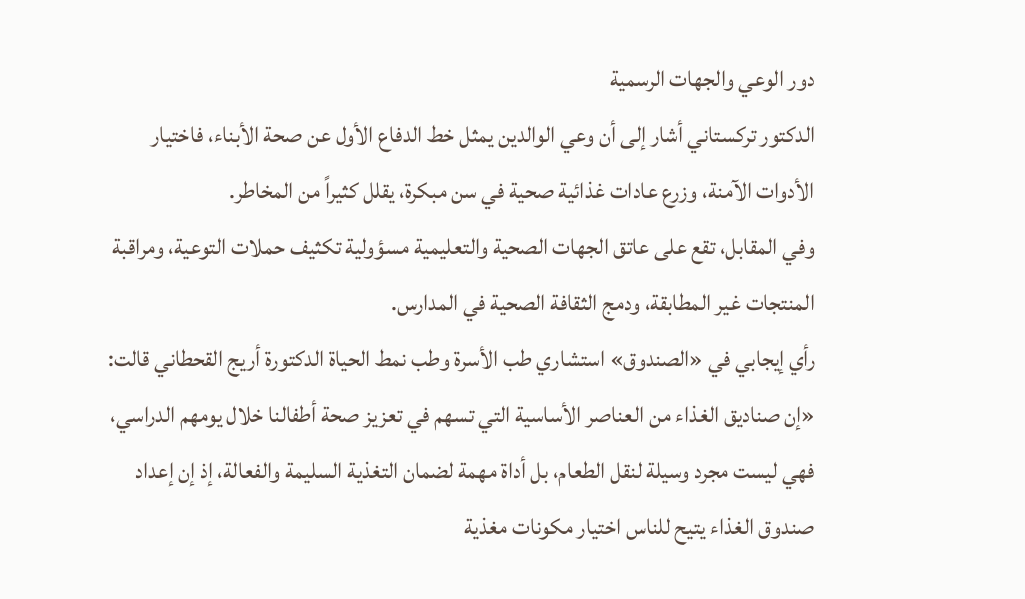دور الوعي والجهات الرسمية
الدكتور تركستاني أشار إلى أن وعي الوالدين يمثل خط الدفاع الأول عن صحة الأبناء، فاختيار الأدوات الآمنة، وزرع عادات غذائية صحية في سن مبكرة، يقلل كثيراً من المخاطر.
وفي المقابل، تقع على عاتق الجهات الصحية والتعليمية مسؤولية تكثيف حملات التوعية، ومراقبة المنتجات غير المطابقة، ودمج الثقافة الصحية في المدارس.
رأي إيجابي في «الصندوق» استشاري طب الأسرة وطب نمط الحياة الدكتورة أريج القحطاني قالت: «إن صناديق الغذاء من العناصر الأساسية التي تسهم في تعزيز صحة أطفالنا خلال يومهم الدراسي، فهي ليست مجرد وسيلة لنقل الطعام، بل أداة مهمة لضمان التغذية السليمة والفعالة، إذ إن إعداد صندوق الغذاء يتيح للناس اختيار مكونات مغذية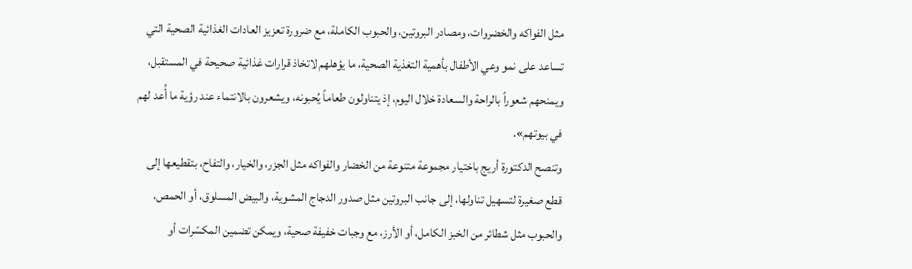مثل الفواكه والخضروات، ومصادر البروتين، والحبوب الكاملة، مع ضرورة تعزيز العادات الغذائية الصحية التي تساعد على نمو وعي الأطفال بأهمية التغذية الصحية، ما يؤهلهم لاتخاذ قرارات غذائية صحيحة في المستقبل، ويمنحهم شعوراً بالراحة والسعادة خلال اليوم، إذ يتناولون طعاماً يُحبونه، ويشعرون بالانتماء عند رؤية ما أُعد لهم في بيوتهم».
وتنصح الدكتورة أريج باختيار مجموعة متنوعة من الخضار والفواكه مثل الجزر، والخيار، والتفاح، بتقطيعها إلى قطع صغيرة لتسهيل تناولها، إلى جانب البروتين مثل صدور الدجاج المشوية، والبيض المسلوق، أو الحمص، والحبوب مثل شطائر من الخبز الكامل، أو الأرز، مع وجبات خفيفة صحية، ويمكن تضمين المكسّرات أو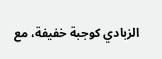الزبادي كوجبة خفيفة، مع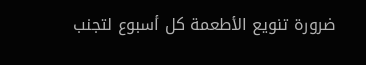ضرورة تنويع الأطعمة كل أسبوع لتجنب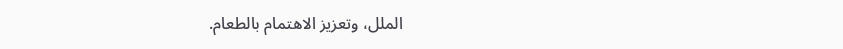الملل، وتعزيز الاهتمام بالطعام.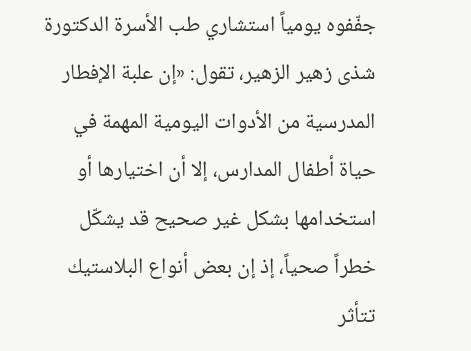جفّفوه يومياً استشاري طب الأسرة الدكتورة شذى زهير الزهير، تقول: «إن علبة الإفطار المدرسية من الأدوات اليومية المهمة في حياة أطفال المدارس، إلا أن اختيارها أو استخدامها بشكل غير صحيح قد يشكّل خطراً صحياً، إذ إن بعض أنواع البلاستيك تتأثر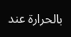بالحرارة عند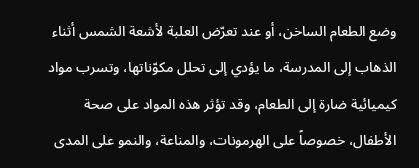وضع الطعام الساخن، أو عند تعرّض العلبة لأشعة الشمس أثناء الذهاب إلى المدرسة، ما يؤدي إلى تحلل مكوّناتها، وتسرب مواد كيميائية ضارة إلى الطعام، وقد تؤثر هذه المواد على صحة الأطفال، خصوصاً على الهرمونات، والمناعة، والنمو على المدى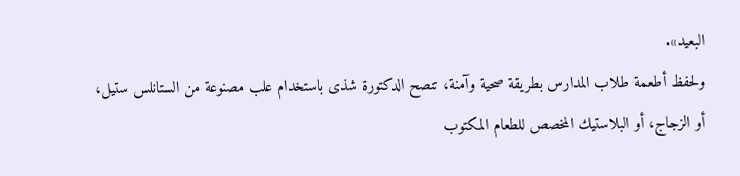البعيد».
ولحفظ أطعمة طلاب المدارس بطريقة صحية وآمنة، تنصح الدكتورة شذى باستخدام علب مصنوعة من الستانلس ستيل، أو الزجاج، أو البلاستيك المخصص للطعام المكتوب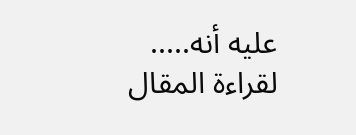عليه أنه.....
لقراءة المقال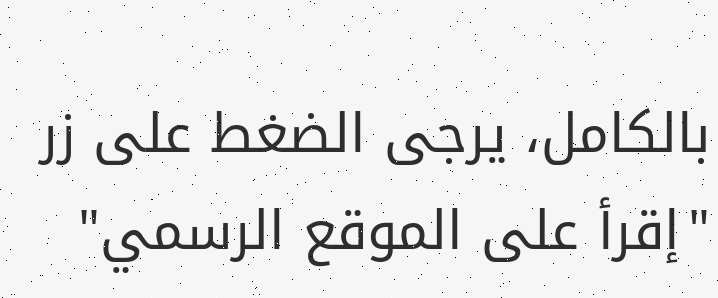بالكامل، يرجى الضغط على زر "إقرأ على الموقع الرسمي"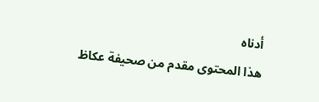أدناه
هذا المحتوى مقدم من صحيفة عكاظ